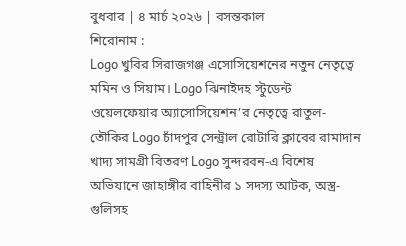বুধবার | ৪ মার্চ ২০২৬ | বসন্তকাল
শিরোনাম :
Logo খুবির সিরাজগঞ্জ এসোসিয়েশনের নতুন নেতৃত্বে মমিন ও সিয়াম। Logo ঝিনাইদহ স্টুডেন্ট ওয়েলফেয়ার অ্যাসোসিয়েশন’র নেতৃত্বে রাতুল-তৌকির Logo চাঁদপুর সেন্ট্রাল রোটারি ক্লাবের রামাদান খাদ্য সামগ্রী বিতরণ Logo সুন্দরবন-এ বিশেষ অভিযানে জাহাঙ্গীর বাহিনীর ১ সদস্য আটক, অস্ত্র-গুলিসহ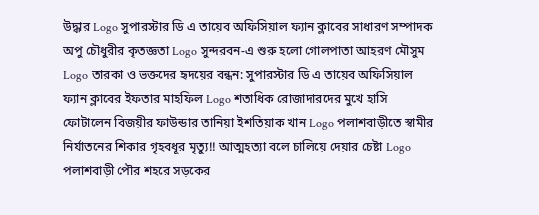উদ্ধার Logo সুপারস্টার ডি এ তায়েব অফিসিয়াল ফ্যান ক্লাবের সাধারণ সম্পাদক অপু চৌধুরীর কৃতজ্ঞতা Logo সুন্দরবন-এ শুরু হলো গোলপাতা আহরণ মৌসুম Logo তারকা ও ভক্তদের হৃদয়ের বন্ধন: সুপারস্টার ডি এ তায়েব অফিসিয়াল ফ্যান ক্লাবের ইফতার মাহফিল Logo শতাধিক রোজাদারদের মুখে হাসি ফোটালেন বিজয়ীর ফাউন্ডার তানিয়া ইশতিয়াক খান Logo পলাশবাড়ীতে স্বামীর নির্যাতনের শিকার গৃহবধূর মৃত্যু!! আত্মহত্যা বলে চালিয়ে দেয়ার চেষ্টা Logo পলাশবাড়ী পৌর শহরে সড়কের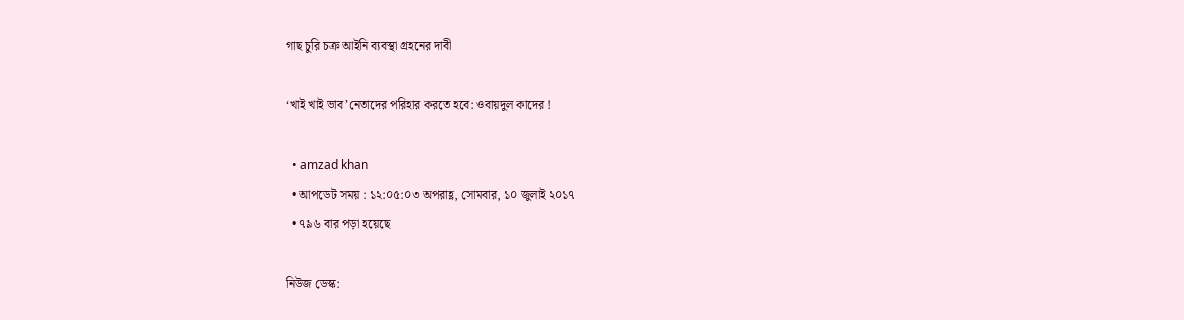গাছ চুরি চক্র আইনি ব্যবস্থা গ্রহনের দাবী

‘খাই খাই ভাব’নেতাদের পরিহার করতে হবে: ওবায়দুল কাদের !

  • amzad khan
  • আপডেট সময় : ১২:০৫:০৩ অপরাহ্ণ, সোমবার, ১০ জুলাই ২০১৭
  • ৭৯৬ বার পড়া হয়েছে

নিউজ ডেস্ক: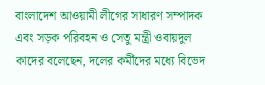বাংলাদেশ আওয়ামী লীগের সাধারণ সম্পাদক এবং সড়ক পরিবহন ও সেতু মন্ত্রী ওবায়দুল কাদের বলেছেন, দলের কর্মীদের মধ্যে বিভেদ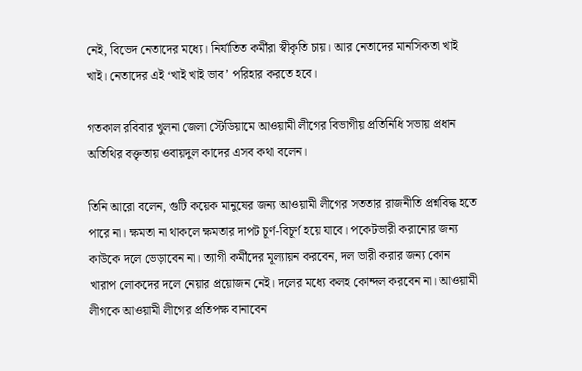নেই, বিভেদ নেতাদের মধ্যে। নির্যাতিত কর্মীরা স্বীকৃতি চায়। আর নেতাদের মানসিকতা খাই খাই। নেতাদের এই ‘খাই খাই ভাব’ পরিহার করতে হবে।

গতকাল রবিবার খুলনা জেলা স্টেডিয়ামে আওয়ামী লীগের বিভাগীয় প্রতিনিধি সভায় প্রধান অতিথির বক্তৃতায় ওবায়দুল কাদের এসব কথা বলেন।

তিনি আরো বলেন, গুটি কয়েক মানুষের জন্য আওয়ামী লীগের সততার রাজনীতি প্রশ্নবিদ্ধ হতে পারে না। ক্ষমতা না থাকলে ক্ষমতার দাপট চূর্ণ-বিচূর্ণ হয়ে যাবে। পকেটভারী করানোর জন্য কাউকে দলে ভেড়াবেন না। ত্যাগী কর্মীদের মূল্যায়ন করবেন, দল ভারী করার জন্য কোন খারাপ লোকদের দলে নেয়ার প্রয়োজন নেই। দলের মধ্যে কলহ কোন্দল করবেন না। আওয়ামী লীগকে আওয়ামী লীগের প্রতিপক্ষ বানাবেন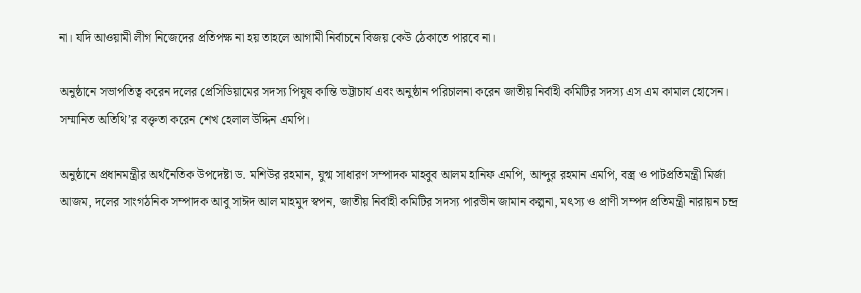না। যদি আওয়ামী লীগ নিজেদের প্রতিপক্ষ না হয় তাহলে আগামী নির্বাচনে বিজয় কেউ ঠেকাতে পারবে না।

অনুষ্ঠানে সভাপতিত্ব করেন দলের প্রেসিডিয়ামের সদস্য পিযুষ কান্তি ভট্টাচার্য এবং অনুষ্ঠান পরিচালনা করেন জাতীয় নির্বাহী কমিটির সদস্য এস এম কামাল হোসেন। সম্মানিত অতিথি’র বক্তৃতা করেন শেখ হেলাল উদ্দিন এমপি।

অনুষ্ঠানে প্রধানমন্ত্রীর অর্থনৈতিক উপদেষ্টা ড. মশিউর রহমান, যুগ্ম সাধারণ সম্পাদক মাহবুব আলম হানিফ এমপি, আব্দুর রহমান এমপি, বস্ত্র ও পাটপ্রতিমন্ত্রী মির্জা আজম, দলের সাংগঠনিক সম্পাদক আবু সাঈদ আল মাহমুদ স্বপন, জাতীয় নির্বাহী কমিটির সদস্য পারভীন জামান কল্পনা, মৎস্য ও প্রাণী সম্পদ প্রতিমন্ত্রী নারায়ন চন্দ্র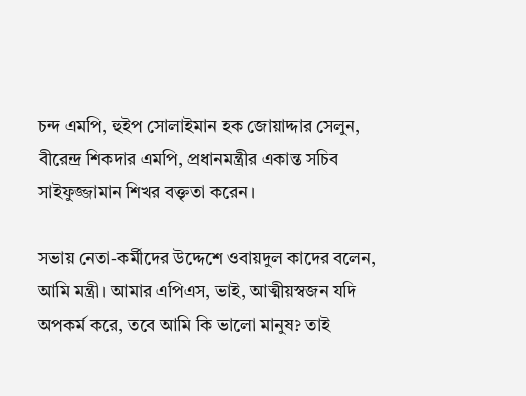চন্দ এমপি, হুইপ সোলাইমান হক জোয়াদ্দার সেলুন, বীরেন্দ্র শিকদার এমপি, প্রধানমন্ত্রীর একান্ত সচিব সাইফুজ্জামান শিখর বক্তৃতা করেন।

সভায় নেতা-কর্মীদের উদ্দেশে ওবায়দুল কাদের বলেন, আমি মন্ত্রী। আমার এপিএস, ভাই, আত্মীয়স্বজন যদি অপকর্ম করে, তবে আমি কি ভালো মানুষ? তাই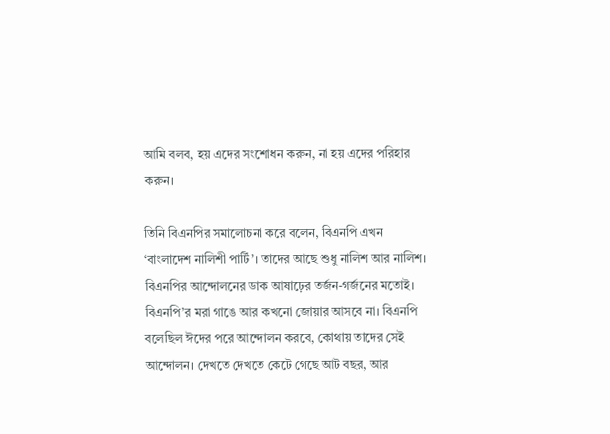আমি বলব, হয় এদের সংশোধন করুন, না হয় এদের পরিহার করুন।

তিনি বিএনপির সমালোচনা করে বলেন, বিএনপি এখন ‘বাংলাদেশ নালিশী পার্টি’। তাদের আছে শুধু নালিশ আর নালিশ। বিএনপির আন্দোলনের ডাক আষাঢ়ের তর্জন-গর্জনের মতোই। বিএনপি’র মরা গাঙে আর কখনো জোয়ার আসবে না। বিএনপি বলেছিল ঈদের পরে আন্দোলন করবে, কোথায় তাদের সেই আন্দোলন। দেখতে দেখতে কেটে গেছে আট বছর, আর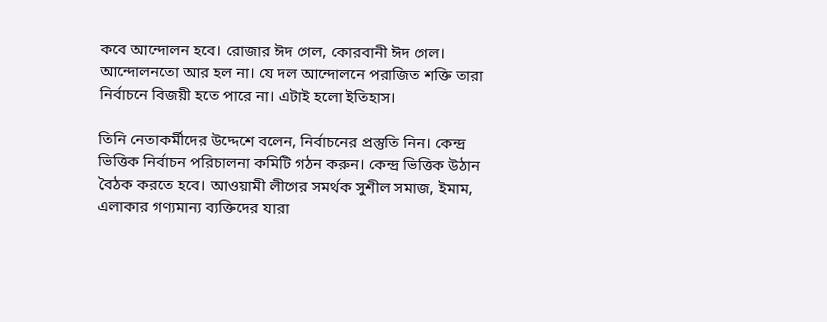কবে আন্দোলন হবে। রোজার ঈদ গেল, কোরবানী ঈদ গেল। আন্দোলনতো আর হল না। যে দল আন্দোলনে পরাজিত শক্তি তারা নির্বাচনে বিজয়ী হতে পারে না। এটাই হলো ইতিহাস।

তিনি নেতাকর্মীদের উদ্দেশে বলেন, নির্বাচনের প্রস্তুতি নিন। কেন্দ্র ভিত্তিক নির্বাচন পরিচালনা কমিটি গঠন করুন। কেন্দ্র ভিত্তিক উঠান বৈঠক করতে হবে। আওয়ামী লীগের সমর্থক সুশীল সমাজ, ইমাম, এলাকার গণ্যমান্য ব্যক্তিদের যারা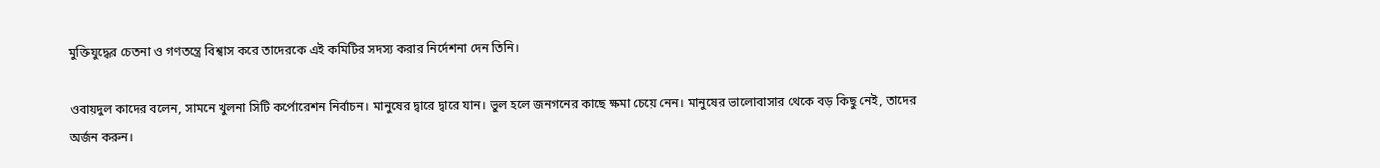মুক্তিযুদ্ধের চেতনা ও গণতন্ত্রে বিশ্বাস করে তাদেরকে এই কমিটির সদস্য করার নির্দেশনা দেন তিনি।

ওবায়দুল কাদের বলেন, সামনে খুলনা সিটি কর্পোরেশন নির্বাচন। মানুষের দ্বারে দ্বারে যান। ভুল হলে জনগনের কাছে ক্ষমা চেয়ে নেন। মানুষের ভালোবাসার থেকে বড় কিছু নেই, তাদের অর্জন করুন।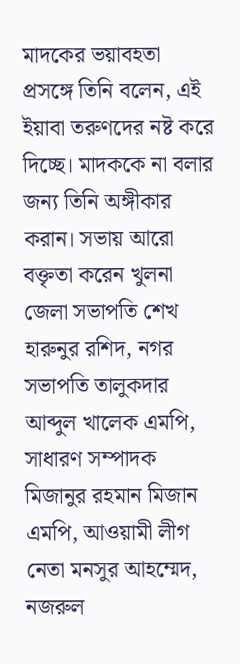মাদকের ভয়াবহতা প্রসঙ্গে তিনি বলেন, এই ইয়াবা তরুণদের নষ্ট করে দিচ্ছে। মাদককে না বলার জন্য তিনি অঙ্গীকার করান। সভায় আরো বক্তৃতা করেন খুলনা জেলা সভাপতি শেখ হারুনুর রশিদ, নগর সভাপতি তালুকদার আব্দুল খালেক এমপি, সাধারণ সম্পাদক মিজানুর রহমান মিজান এমপি, আওয়ামী লীগ নেতা মনসুর আহম্মেদ, নজরুল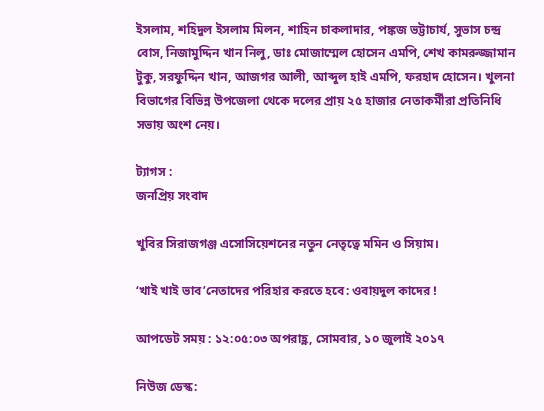ইসলাম, শহিদুল ইসলাম মিলন, শাহিন চাকলাদার, পঙ্কজ ভট্টাচার্য, সুভাস চন্দ্র বোস, নিজামুদ্দিন খান নিলু, ডাঃ মোজাম্মেল হোসেন এমপি, শেখ কামরুজ্জামান টুকু, সরফুদ্দিন খান, আজগর আলী, আব্দুল হাই এমপি, ফরহাদ হোসেন। খুলনা বিভাগের বিভিন্ন উপজেলা থেকে দলের প্রায় ২৫ হাজার নেতাকর্মীরা প্রতিনিধি সভায় অংশ নেয়।

ট্যাগস :
জনপ্রিয় সংবাদ

খুবির সিরাজগঞ্জ এসোসিয়েশনের নতুন নেতৃত্বে মমিন ও সিয়াম।

‘খাই খাই ভাব’নেতাদের পরিহার করতে হবে: ওবায়দুল কাদের !

আপডেট সময় : ১২:০৫:০৩ অপরাহ্ণ, সোমবার, ১০ জুলাই ২০১৭

নিউজ ডেস্ক: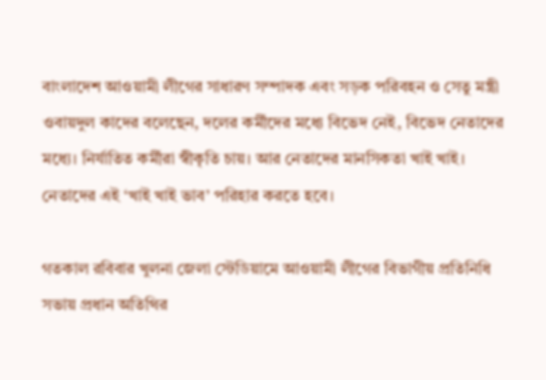বাংলাদেশ আওয়ামী লীগের সাধারণ সম্পাদক এবং সড়ক পরিবহন ও সেতু মন্ত্রী ওবায়দুল কাদের বলেছেন, দলের কর্মীদের মধ্যে বিভেদ নেই, বিভেদ নেতাদের মধ্যে। নির্যাতিত কর্মীরা স্বীকৃতি চায়। আর নেতাদের মানসিকতা খাই খাই। নেতাদের এই ‘খাই খাই ভাব’ পরিহার করতে হবে।

গতকাল রবিবার খুলনা জেলা স্টেডিয়ামে আওয়ামী লীগের বিভাগীয় প্রতিনিধি সভায় প্রধান অতিথির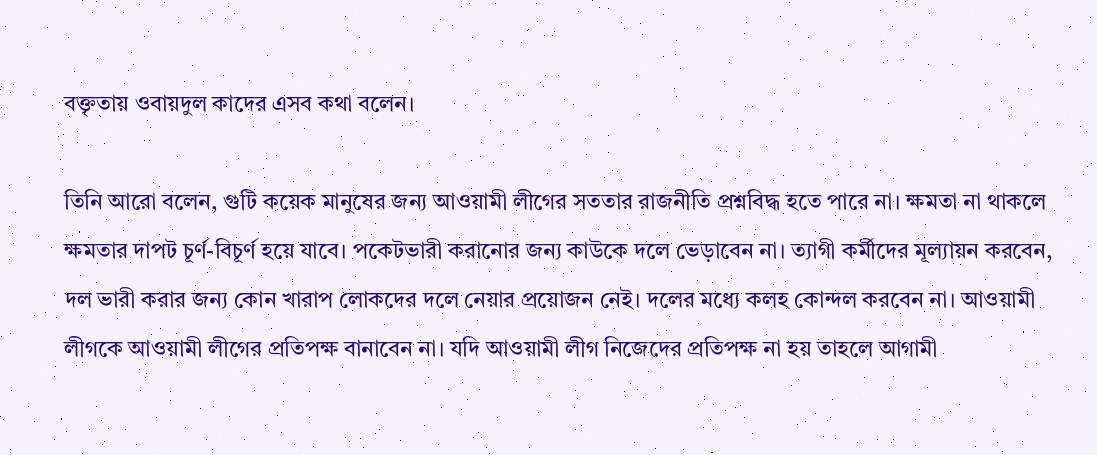বক্তৃতায় ওবায়দুল কাদের এসব কথা বলেন।

তিনি আরো বলেন, গুটি কয়েক মানুষের জন্য আওয়ামী লীগের সততার রাজনীতি প্রশ্নবিদ্ধ হতে পারে না। ক্ষমতা না থাকলে ক্ষমতার দাপট চূর্ণ-বিচূর্ণ হয়ে যাবে। পকেটভারী করানোর জন্য কাউকে দলে ভেড়াবেন না। ত্যাগী কর্মীদের মূল্যায়ন করবেন, দল ভারী করার জন্য কোন খারাপ লোকদের দলে নেয়ার প্রয়োজন নেই। দলের মধ্যে কলহ কোন্দল করবেন না। আওয়ামী লীগকে আওয়ামী লীগের প্রতিপক্ষ বানাবেন না। যদি আওয়ামী লীগ নিজেদের প্রতিপক্ষ না হয় তাহলে আগামী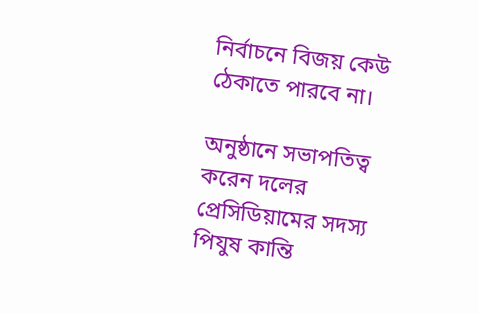নির্বাচনে বিজয় কেউ ঠেকাতে পারবে না।

অনুষ্ঠানে সভাপতিত্ব করেন দলের প্রেসিডিয়ামের সদস্য পিযুষ কান্তি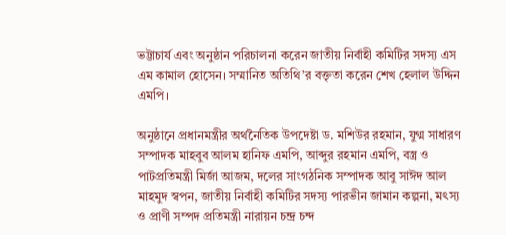ভট্টাচার্য এবং অনুষ্ঠান পরিচালনা করেন জাতীয় নির্বাহী কমিটির সদস্য এস এম কামাল হোসেন। সম্মানিত অতিথি’র বক্তৃতা করেন শেখ হেলাল উদ্দিন এমপি।

অনুষ্ঠানে প্রধানমন্ত্রীর অর্থনৈতিক উপদেষ্টা ড. মশিউর রহমান, যুগ্ম সাধারণ সম্পাদক মাহবুব আলম হানিফ এমপি, আব্দুর রহমান এমপি, বস্ত্র ও পাটপ্রতিমন্ত্রী মির্জা আজম, দলের সাংগঠনিক সম্পাদক আবু সাঈদ আল মাহমুদ স্বপন, জাতীয় নির্বাহী কমিটির সদস্য পারভীন জামান কল্পনা, মৎস্য ও প্রাণী সম্পদ প্রতিমন্ত্রী নারায়ন চন্দ্র চন্দ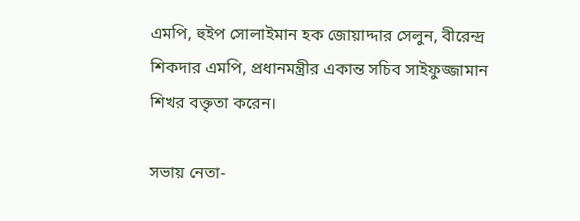এমপি, হুইপ সোলাইমান হক জোয়াদ্দার সেলুন, বীরেন্দ্র শিকদার এমপি, প্রধানমন্ত্রীর একান্ত সচিব সাইফুজ্জামান শিখর বক্তৃতা করেন।

সভায় নেতা-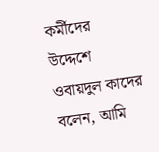কর্মীদের উদ্দেশে ওবায়দুল কাদের বলেন, আমি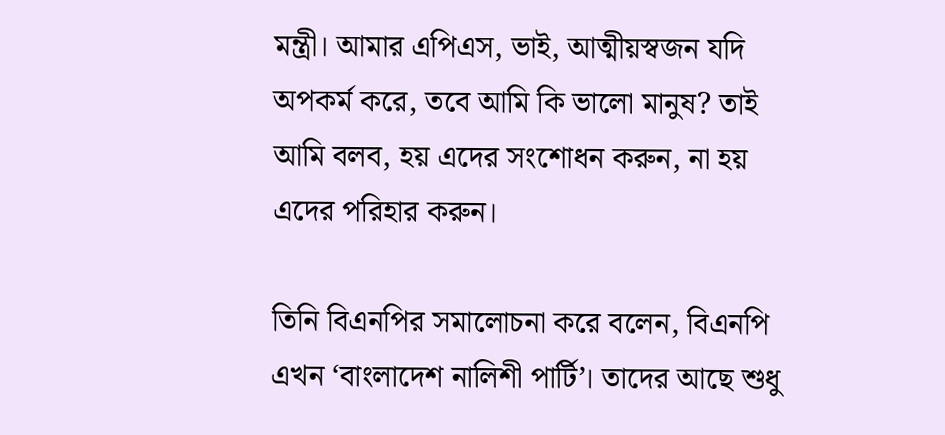মন্ত্রী। আমার এপিএস, ভাই, আত্মীয়স্বজন যদি অপকর্ম করে, তবে আমি কি ভালো মানুষ? তাই আমি বলব, হয় এদের সংশোধন করুন, না হয় এদের পরিহার করুন।

তিনি বিএনপির সমালোচনা করে বলেন, বিএনপি এখন ‘বাংলাদেশ নালিশী পার্টি’। তাদের আছে শুধু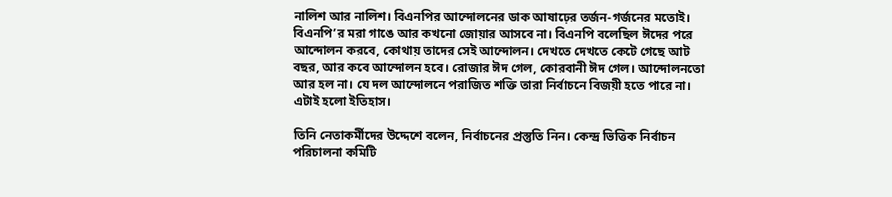নালিশ আর নালিশ। বিএনপির আন্দোলনের ডাক আষাঢ়ের তর্জন-গর্জনের মতোই। বিএনপি’র মরা গাঙে আর কখনো জোয়ার আসবে না। বিএনপি বলেছিল ঈদের পরে আন্দোলন করবে, কোথায় তাদের সেই আন্দোলন। দেখতে দেখতে কেটে গেছে আট বছর, আর কবে আন্দোলন হবে। রোজার ঈদ গেল, কোরবানী ঈদ গেল। আন্দোলনতো আর হল না। যে দল আন্দোলনে পরাজিত শক্তি তারা নির্বাচনে বিজয়ী হতে পারে না। এটাই হলো ইতিহাস।

তিনি নেতাকর্মীদের উদ্দেশে বলেন, নির্বাচনের প্রস্তুতি নিন। কেন্দ্র ভিত্তিক নির্বাচন পরিচালনা কমিটি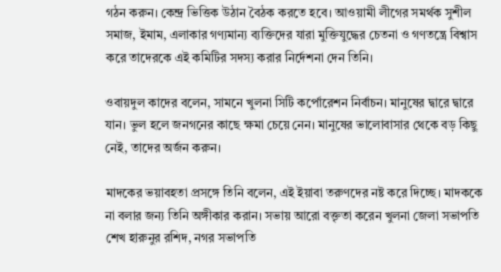গঠন করুন। কেন্দ্র ভিত্তিক উঠান বৈঠক করতে হবে। আওয়ামী লীগের সমর্থক সুশীল সমাজ, ইমাম, এলাকার গণ্যমান্য ব্যক্তিদের যারা মুক্তিযুদ্ধের চেতনা ও গণতন্ত্রে বিশ্বাস করে তাদেরকে এই কমিটির সদস্য করার নির্দেশনা দেন তিনি।

ওবায়দুল কাদের বলেন, সামনে খুলনা সিটি কর্পোরেশন নির্বাচন। মানুষের দ্বারে দ্বারে যান। ভুল হলে জনগনের কাছে ক্ষমা চেয়ে নেন। মানুষের ভালোবাসার থেকে বড় কিছু নেই, তাদের অর্জন করুন।

মাদকের ভয়াবহতা প্রসঙ্গে তিনি বলেন, এই ইয়াবা তরুণদের নষ্ট করে দিচ্ছে। মাদককে না বলার জন্য তিনি অঙ্গীকার করান। সভায় আরো বক্তৃতা করেন খুলনা জেলা সভাপতি শেখ হারুনুর রশিদ, নগর সভাপতি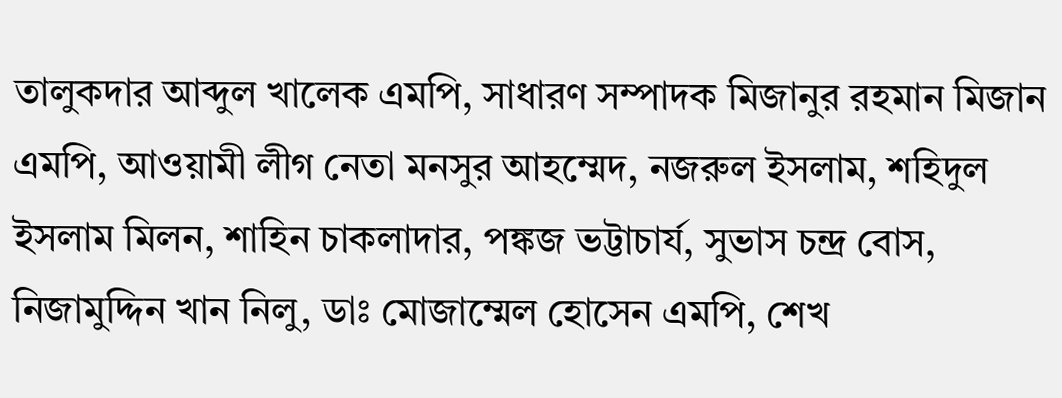তালুকদার আব্দুল খালেক এমপি, সাধারণ সম্পাদক মিজানুর রহমান মিজান এমপি, আওয়ামী লীগ নেতা মনসুর আহম্মেদ, নজরুল ইসলাম, শহিদুল ইসলাম মিলন, শাহিন চাকলাদার, পঙ্কজ ভট্টাচার্য, সুভাস চন্দ্র বোস, নিজামুদ্দিন খান নিলু, ডাঃ মোজাম্মেল হোসেন এমপি, শেখ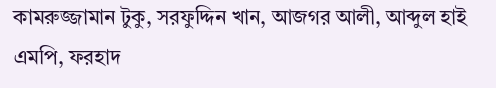কামরুজ্জামান টুকু, সরফুদ্দিন খান, আজগর আলী, আব্দুল হাই এমপি, ফরহাদ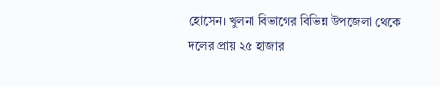হোসেন। খুলনা বিভাগের বিভিন্ন উপজেলা থেকে দলের প্রায় ২৫ হাজার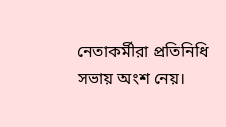নেতাকর্মীরা প্রতিনিধি সভায় অংশ নেয়।